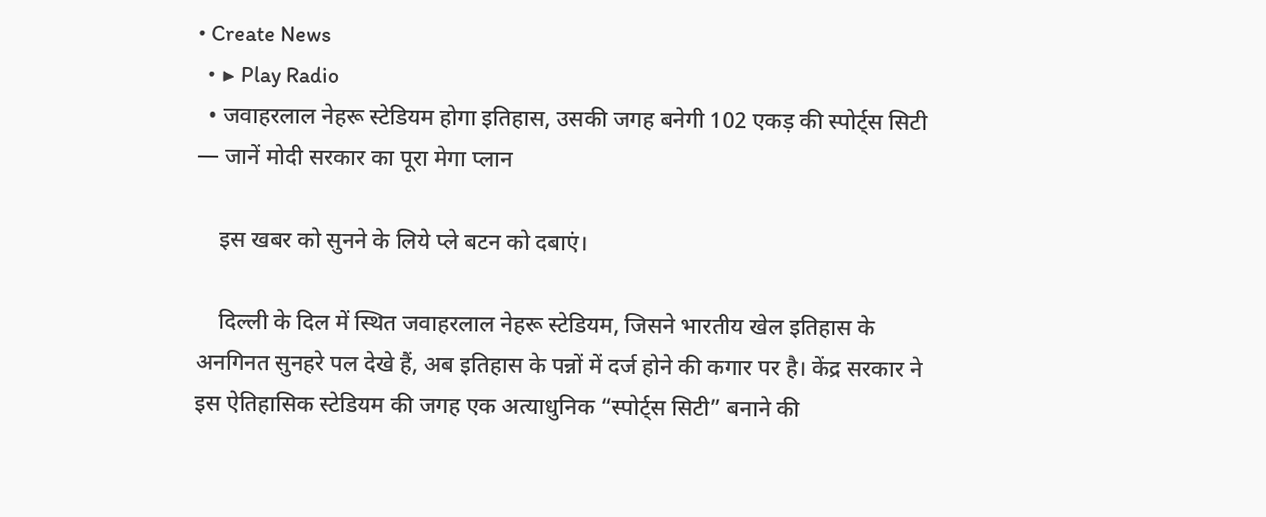• Create News
  • ▶ Play Radio
  • जवाहरलाल नेहरू स्टेडियम होगा इतिहास, उसकी जगह बनेगी 102 एकड़ की स्पोर्ट्स सिटी — जानें मोदी सरकार का पूरा मेगा प्लान

    इस खबर को सुनने के लिये प्ले बटन को दबाएं।

    दिल्ली के दिल में स्थित जवाहरलाल नेहरू स्टेडियम, जिसने भारतीय खेल इतिहास के अनगिनत सुनहरे पल देखे हैं, अब इतिहास के पन्नों में दर्ज होने की कगार पर है। केंद्र सरकार ने इस ऐतिहासिक स्टेडियम की जगह एक अत्याधुनिक “स्पोर्ट्स सिटी” बनाने की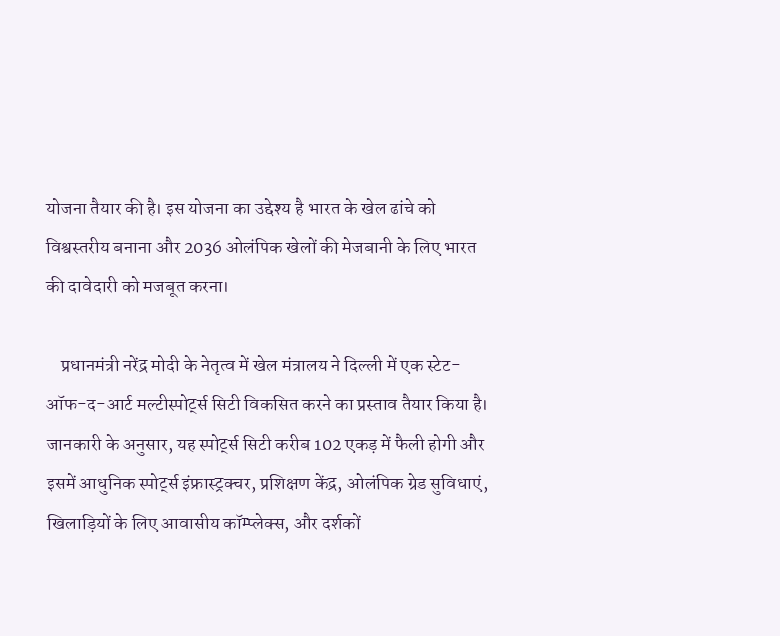योजना तैयार की है। इस योजना का उद्देश्य है भारत के खेल ढांचे को विश्वस्तरीय बनाना और 2036 ओलंपिक खेलों की मेजबानी के लिए भारत की दावेदारी को मजबूत करना।

    प्रधानमंत्री नरेंद्र मोदी के नेतृत्व में खेल मंत्रालय ने दिल्ली में एक स्टेट-ऑफ-द-आर्ट मल्टीस्पोर्ट्स सिटी विकसित करने का प्रस्ताव तैयार किया है। जानकारी के अनुसार, यह स्पोर्ट्स सिटी करीब 102 एकड़ में फैली होगी और इसमें आधुनिक स्पोर्ट्स इंफ्रास्ट्रक्चर, प्रशिक्षण केंद्र, ओलंपिक ग्रेड सुविधाएं, खिलाड़ियों के लिए आवासीय कॉम्प्लेक्स, और दर्शकों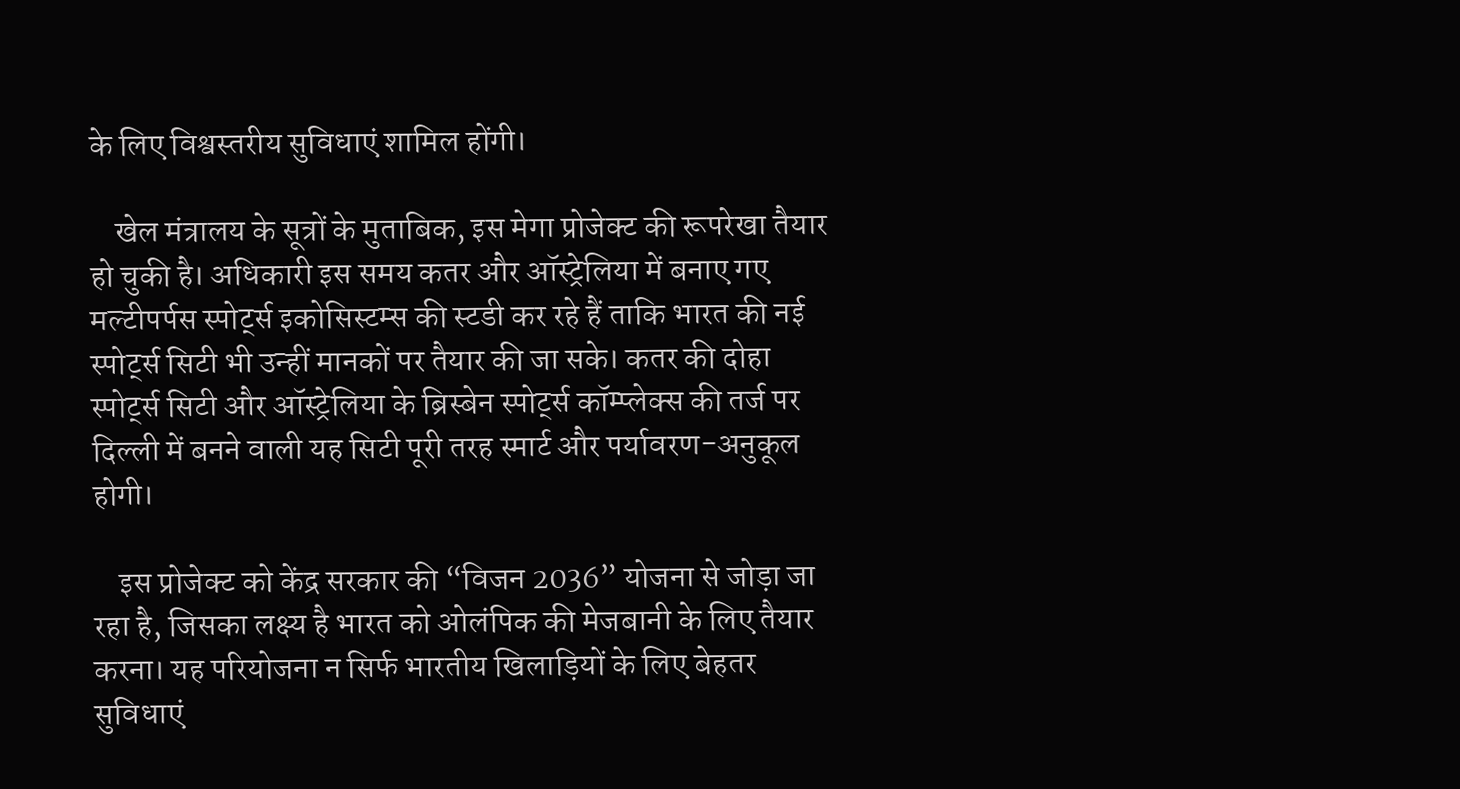के लिए विश्वस्तरीय सुविधाएं शामिल होंगी।

    खेल मंत्रालय के सूत्रों के मुताबिक, इस मेगा प्रोजेक्ट की रूपरेखा तैयार हो चुकी है। अधिकारी इस समय कतर और ऑस्ट्रेलिया में बनाए गए मल्टीपर्पस स्पोर्ट्स इकोसिस्टम्स की स्टडी कर रहे हैं ताकि भारत की नई स्पोर्ट्स सिटी भी उन्हीं मानकों पर तैयार की जा सके। कतर की दोहा स्पोर्ट्स सिटी और ऑस्ट्रेलिया के ब्रिस्बेन स्पोर्ट्स कॉम्प्लेक्स की तर्ज पर दिल्ली में बनने वाली यह सिटी पूरी तरह स्मार्ट और पर्यावरण-अनुकूल होगी।

    इस प्रोजेक्ट को केंद्र सरकार की “विजन 2036” योजना से जोड़ा जा रहा है, जिसका लक्ष्य है भारत को ओलंपिक की मेजबानी के लिए तैयार करना। यह परियोजना न सिर्फ भारतीय खिलाड़ियों के लिए बेहतर सुविधाएं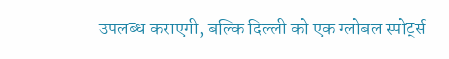उपलब्ध कराएगी, बल्कि दिल्ली को एक ग्लोबल स्पोर्ट्स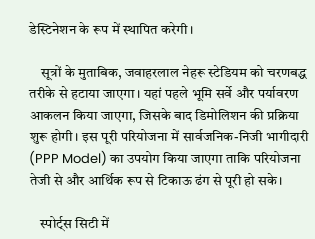डेस्टिनेशन के रूप में स्थापित करेगी।

    सूत्रों के मुताबिक, जवाहरलाल नेहरू स्टेडियम को चरणबद्ध तरीके से हटाया जाएगा। यहां पहले भूमि सर्वे और पर्यावरण आकलन किया जाएगा, जिसके बाद डिमोलिशन की प्रक्रिया शुरू होगी। इस पूरी परियोजना में सार्वजनिक-निजी भागीदारी (PPP Model) का उपयोग किया जाएगा ताकि परियोजना तेजी से और आर्थिक रूप से टिकाऊ ढंग से पूरी हो सके।

    स्पोर्ट्स सिटी में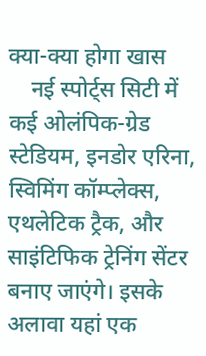क्या-क्या होगा खास
    नई स्पोर्ट्स सिटी में कई ओलंपिक-ग्रेड स्टेडियम, इनडोर एरिना, स्विमिंग कॉम्प्लेक्स, एथलेटिक ट्रैक, और साइंटिफिक ट्रेनिंग सेंटर बनाए जाएंगे। इसके अलावा यहां एक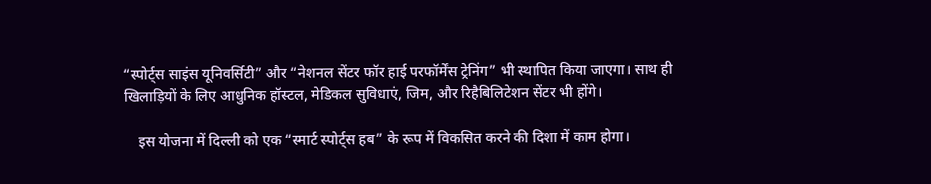“स्पोर्ट्स साइंस यूनिवर्सिटी” और “नेशनल सेंटर फॉर हाई परफॉर्मेंस ट्रेनिंग” भी स्थापित किया जाएगा। साथ ही खिलाड़ियों के लिए आधुनिक हॉस्टल, मेडिकल सुविधाएं, जिम, और रिहैबिलिटेशन सेंटर भी होंगे।

    इस योजना में दिल्ली को एक “स्मार्ट स्पोर्ट्स हब” के रूप में विकसित करने की दिशा में काम होगा।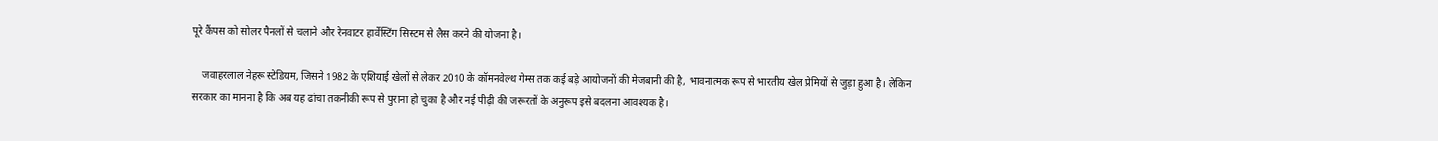पूरे कैंपस को सोलर पैनलों से चलाने और रेनवाटर हार्वेस्टिंग सिस्टम से लैस करने की योजना है।

    जवाहरलाल नेहरू स्टेडियम, जिसने 1982 के एशियाई खेलों से लेकर 2010 के कॉमनवेल्थ गेम्स तक कई बड़े आयोजनों की मेजबानी की है, भावनात्मक रूप से भारतीय खेल प्रेमियों से जुड़ा हुआ है। लेकिन सरकार का मानना है कि अब यह ढांचा तकनीकी रूप से पुराना हो चुका है और नई पीढ़ी की जरूरतों के अनुरूप इसे बदलना आवश्यक है।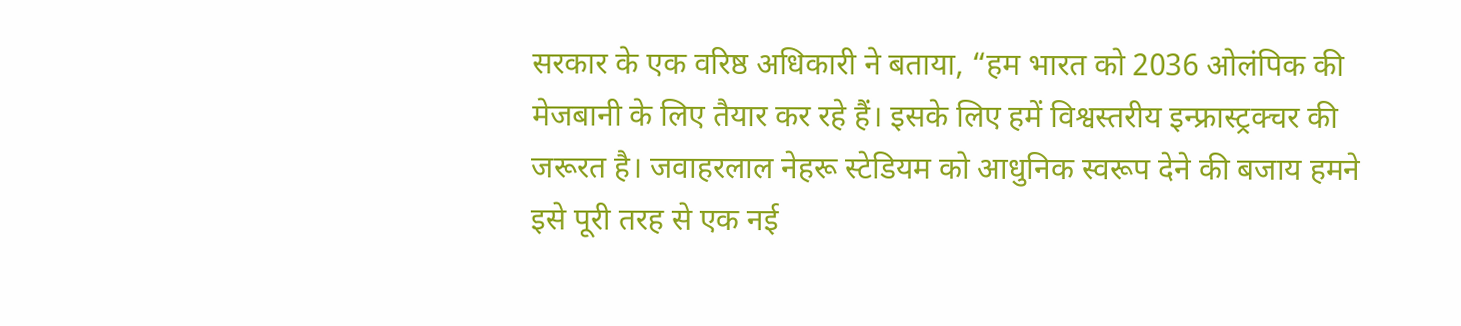सरकार के एक वरिष्ठ अधिकारी ने बताया, “हम भारत को 2036 ओलंपिक की मेजबानी के लिए तैयार कर रहे हैं। इसके लिए हमें विश्वस्तरीय इन्फ्रास्ट्रक्चर की जरूरत है। जवाहरलाल नेहरू स्टेडियम को आधुनिक स्वरूप देने की बजाय हमने इसे पूरी तरह से एक नई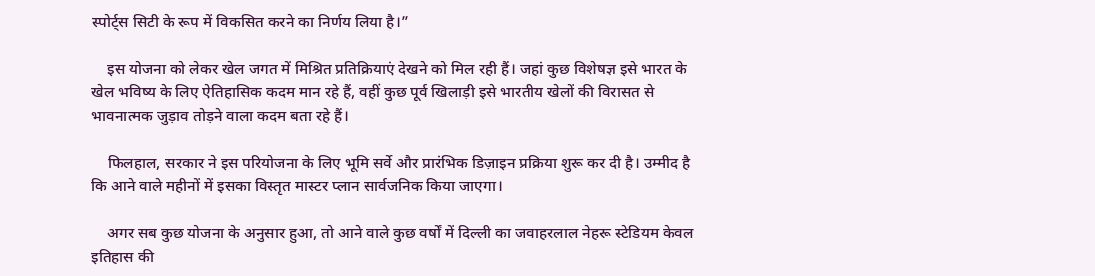स्पोर्ट्स सिटी के रूप में विकसित करने का निर्णय लिया है।”

    इस योजना को लेकर खेल जगत में मिश्रित प्रतिक्रियाएं देखने को मिल रही हैं। जहां कुछ विशेषज्ञ इसे भारत के खेल भविष्य के लिए ऐतिहासिक कदम मान रहे हैं, वहीं कुछ पूर्व खिलाड़ी इसे भारतीय खेलों की विरासत से भावनात्मक जुड़ाव तोड़ने वाला कदम बता रहे हैं।

    फिलहाल, सरकार ने इस परियोजना के लिए भूमि सर्वे और प्रारंभिक डिज़ाइन प्रक्रिया शुरू कर दी है। उम्मीद है कि आने वाले महीनों में इसका विस्तृत मास्टर प्लान सार्वजनिक किया जाएगा।

    अगर सब कुछ योजना के अनुसार हुआ, तो आने वाले कुछ वर्षों में दिल्ली का जवाहरलाल नेहरू स्टेडियम केवल इतिहास की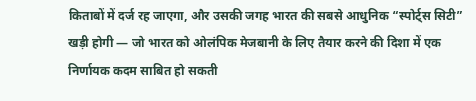किताबों में दर्ज रह जाएगा, और उसकी जगह भारत की सबसे आधुनिक “स्पोर्ट्स सिटी” खड़ी होगी — जो भारत को ओलंपिक मेजबानी के लिए तैयार करने की दिशा में एक निर्णायक कदम साबित हो सकती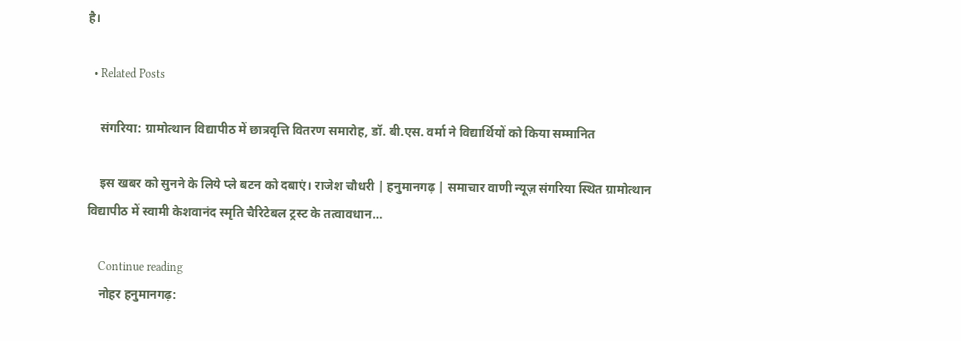है।

  • Related Posts

    संगरिया: ग्रामोत्थान विद्यापीठ में छात्रवृत्ति वितरण समारोह, डॉ. बी.एस. वर्मा ने विद्यार्थियों को किया सम्मानित

    इस खबर को सुनने के लिये प्ले बटन को दबाएं। राजेश चौधरी | हनुमानगढ़ | समाचार वाणी न्यूज़ संगरिया स्थित ग्रामोत्थान विद्यापीठ में स्वामी केशवानंद स्मृति चैरिटेबल ट्रस्ट के तत्वावधान…

    Continue reading
    नोहर हनुमानगढ़: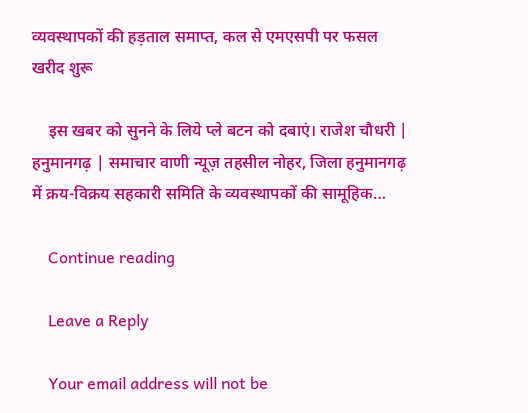व्यवस्थापकों की हड़ताल समाप्त, कल से एमएसपी पर फसल खरीद शुरू

    इस खबर को सुनने के लिये प्ले बटन को दबाएं। राजेश चौधरी | हनुमानगढ़ | समाचार वाणी न्यूज़ तहसील नोहर, जिला हनुमानगढ़ में क्रय-विक्रय सहकारी समिति के व्यवस्थापकों की सामूहिक…

    Continue reading

    Leave a Reply

    Your email address will not be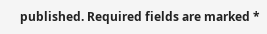published. Required fields are marked *